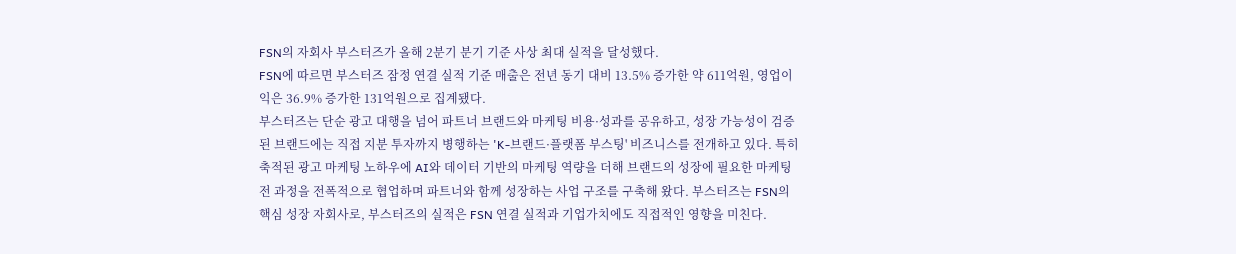FSN의 자회사 부스터즈가 올해 2분기 분기 기준 사상 최대 실적을 달성했다.
FSN에 따르면 부스터즈 잠정 연결 실적 기준 매출은 전년 동기 대비 13.5% 증가한 약 611억원, 영업이익은 36.9% 증가한 131억원으로 집계됐다.
부스터즈는 단순 광고 대행을 넘어 파트너 브랜드와 마케팅 비용·성과를 공유하고, 성장 가능성이 검증된 브랜드에는 직접 지분 투자까지 병행하는 'K-브랜드·플랫폼 부스팅' 비즈니스를 전개하고 있다. 특히 축적된 광고 마케팅 노하우에 AI와 데이터 기반의 마케팅 역량을 더해 브랜드의 성장에 필요한 마케팅 전 과정을 전폭적으로 협업하며 파트너와 함께 성장하는 사업 구조를 구축해 왔다. 부스터즈는 FSN의 핵심 성장 자회사로, 부스터즈의 실적은 FSN 연결 실적과 기업가치에도 직접적인 영향을 미친다.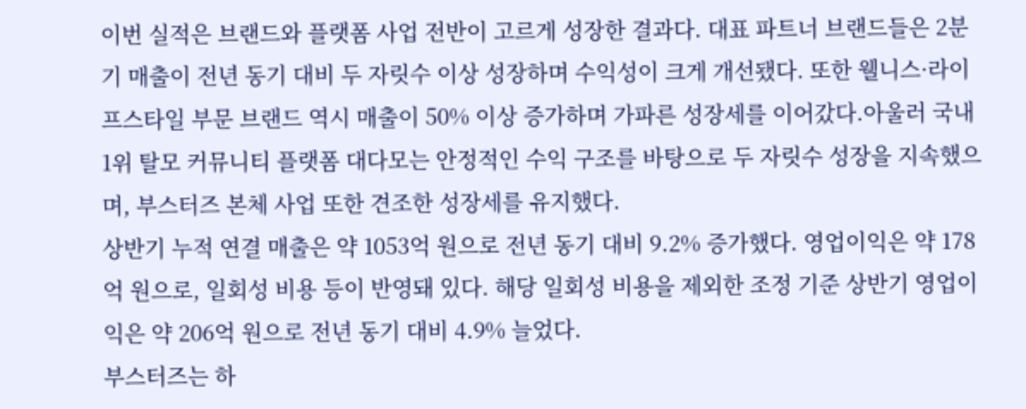이번 실적은 브랜드와 플랫폼 사업 전반이 고르게 성장한 결과다. 대표 파트너 브랜드들은 2분기 매출이 전년 동기 대비 두 자릿수 이상 성장하며 수익성이 크게 개선됐다. 또한 웰니스·라이프스타일 부문 브랜드 역시 매출이 50% 이상 증가하며 가파른 성장세를 이어갔다.아울러 국내 1위 탈모 커뮤니티 플랫폼 대다모는 안정적인 수익 구조를 바탕으로 두 자릿수 성장을 지속했으며, 부스터즈 본체 사업 또한 견조한 성장세를 유지했다.
상반기 누적 연결 매출은 약 1053억 원으로 전년 동기 대비 9.2% 증가했다. 영업이익은 약 178억 원으로, 일회성 비용 등이 반영돼 있다. 해당 일회성 비용을 제외한 조정 기준 상반기 영업이익은 약 206억 원으로 전년 동기 대비 4.9% 늘었다.
부스터즈는 하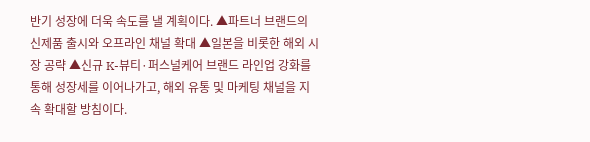반기 성장에 더욱 속도를 낼 계획이다. ▲파트너 브랜드의 신제품 출시와 오프라인 채널 확대 ▲일본을 비롯한 해외 시장 공략 ▲신규 K-뷰티·퍼스널케어 브랜드 라인업 강화를 통해 성장세를 이어나가고, 해외 유통 및 마케팅 채널을 지속 확대할 방침이다.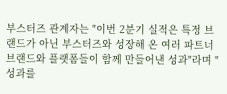부스터즈 관계자는 "이번 2분기 실적은 특정 브랜드가 아닌 부스터즈와 성장해 온 여러 파트너 브랜드와 플랫폼들이 함께 만들어낸 성과"라며 "성과를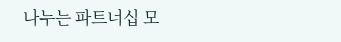나누는 파트너십 모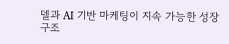델과 AI 기반 마케팅이 지속 가능한 성장 구조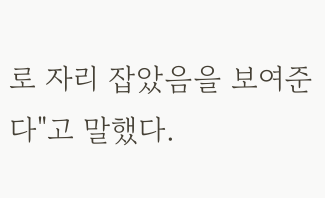로 자리 잡았음을 보여준다"고 말했다.